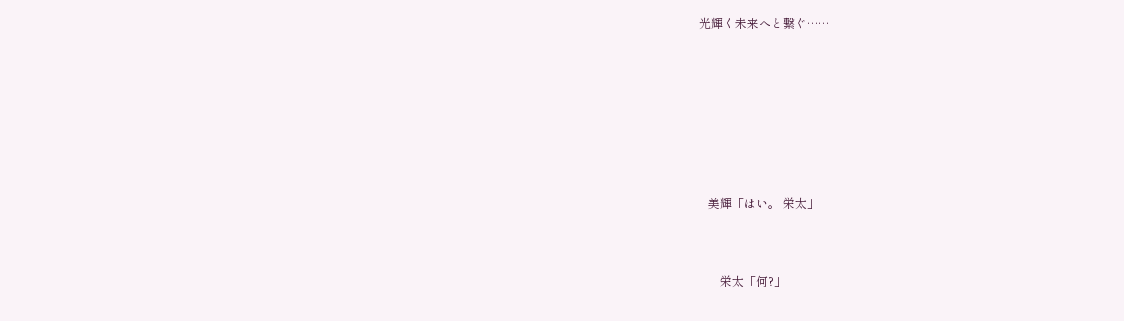光輝く未来へと繋ぐ……






   美輝「はい。 栄太」


       栄太「何?」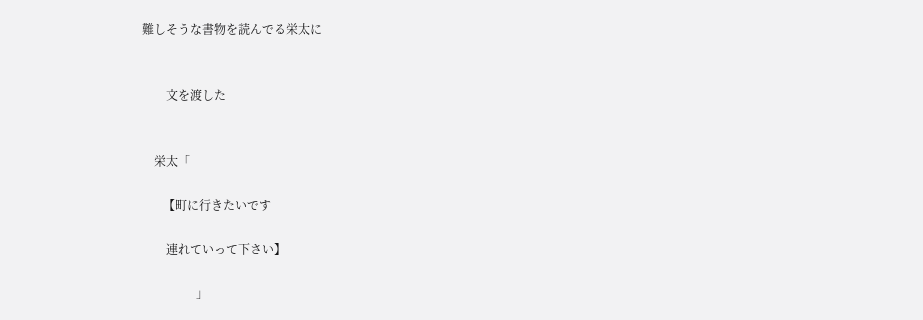難しそうな書物を読んでる栄太に


        文を渡した


    栄太「

       【町に行きたいです

        連れていって下さい】

                  」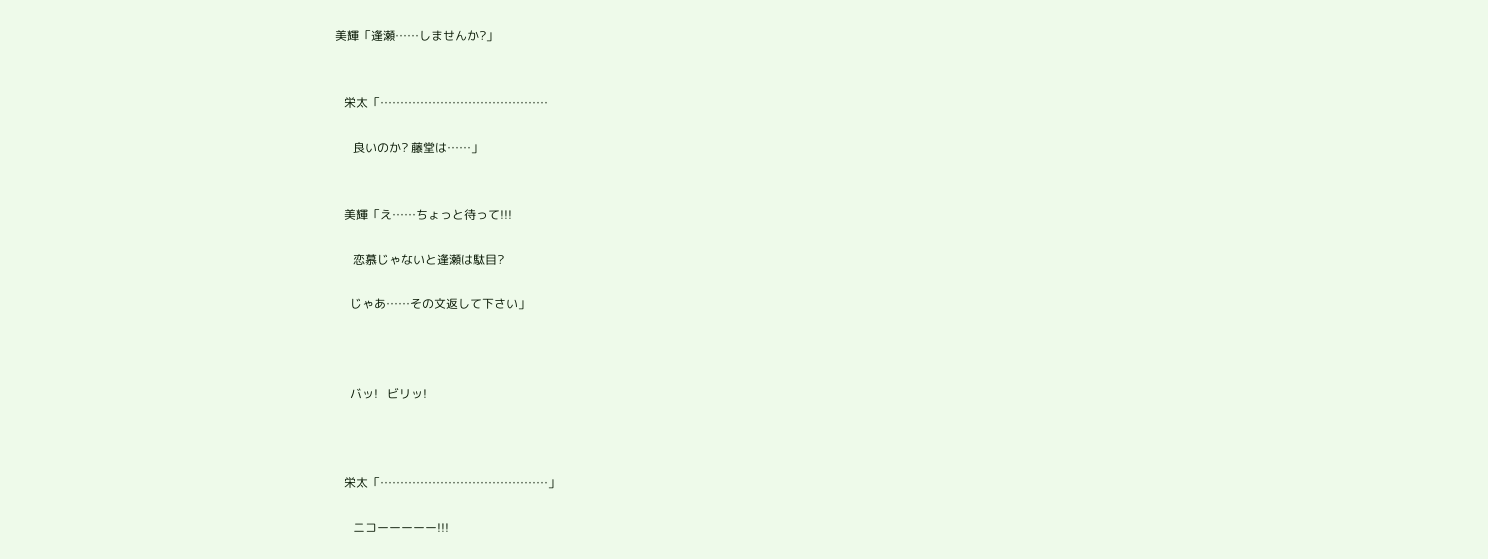美輝「逢瀬……しませんか?」


   栄太「……………………………………

      良いのか? 藤堂は……」


   美輝「え……ちょっと待って!!!

      恋慕じゃないと逢瀬は駄目?

     じゃあ……その文返して下さい」



     バッ!   ビリッ!



   栄太「……………………………………」

      ニコーーーーー!!!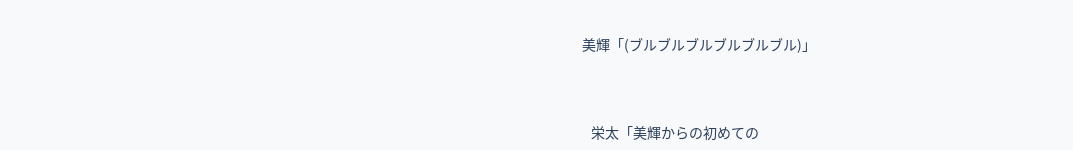美輝「(ブルブルブルブルブルブル)」



   栄太「美輝からの初めての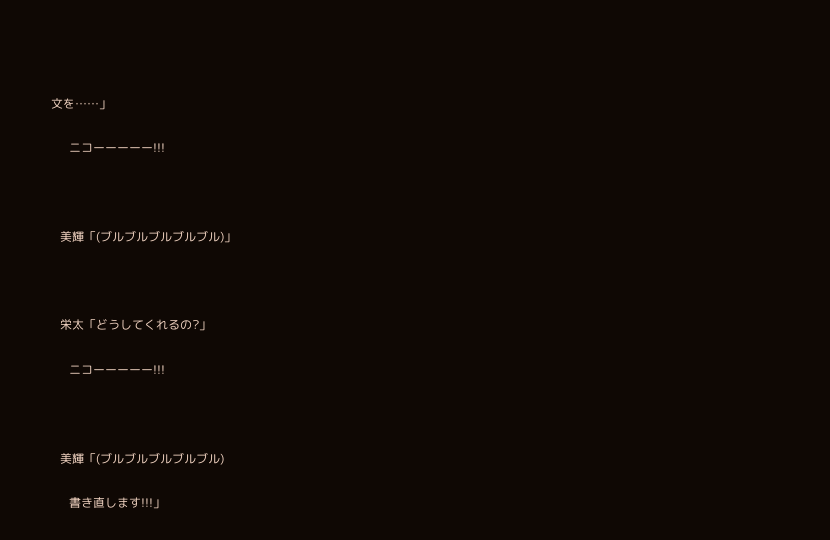文を……」

      ニコーーーーー!!!



   美輝「(ブルブルブルブルブル)」



   栄太「どうしてくれるの?」

      ニコーーーーー!!!



   美輝「(ブルブルブルブルブル)

      書き直します!!!」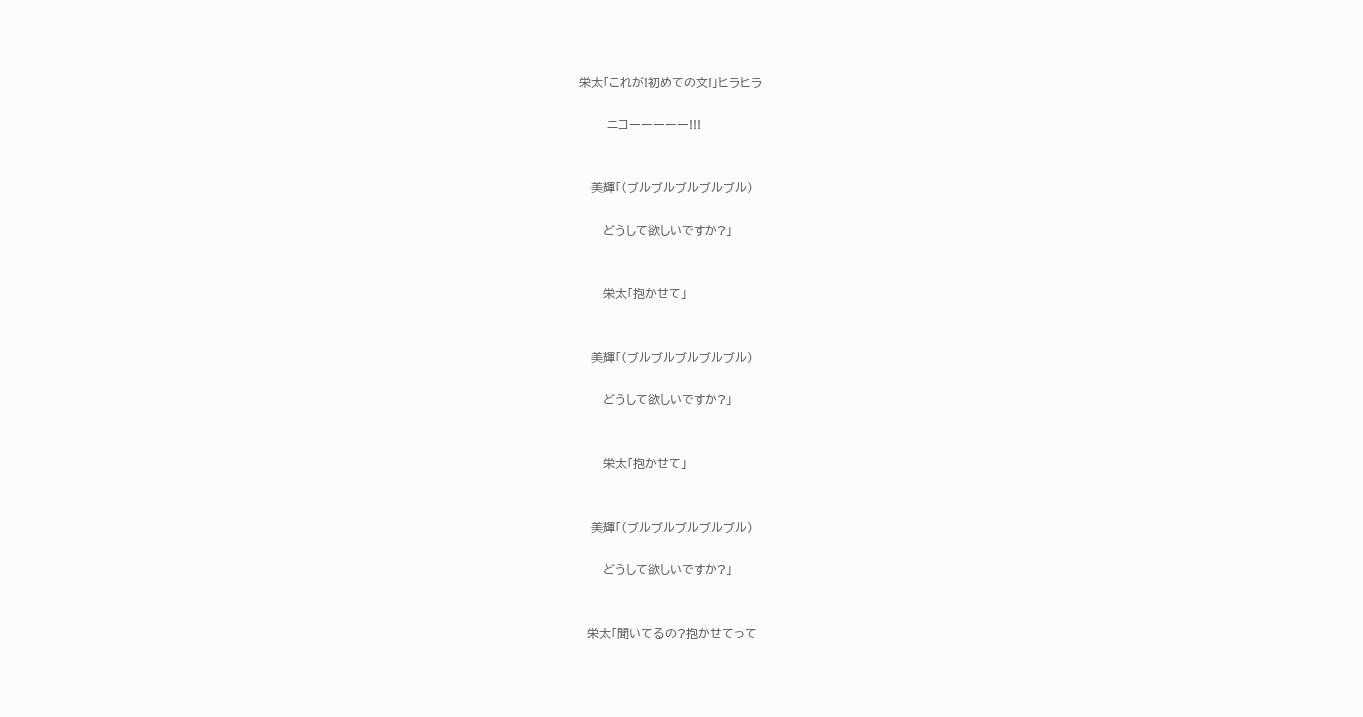栄太「これが!初めての文!」ヒラヒラ

       ニコーーーーー!!!


   美輝「(ブルブルブルブルブル)

      どうして欲しいですか?」


      栄太「抱かせて」


   美輝「(ブルブルブルブルブル)

      どうして欲しいですか?」


      栄太「抱かせて」


   美輝「(ブルブルブルブルブル)

      どうして欲しいですか?」


  栄太「聞いてるの?抱かせてって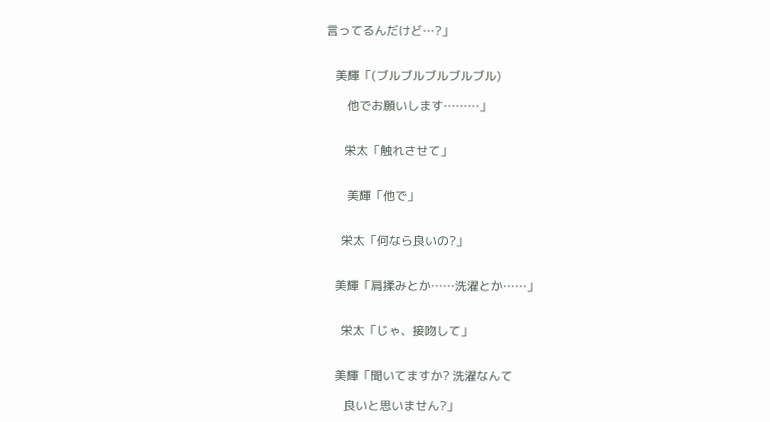言ってるんだけど…?」


   美輝「(ブルブルブルブルブル)

       他でお願いします………」


      栄太「触れさせて」


       美輝「他で」


     栄太「何なら良いの?」


   美輝「肩揉みとか……洗濯とか……」


     栄太「じゃ、接吻して」


   美輝「聞いてますか? 洗濯なんて

      良いと思いません?」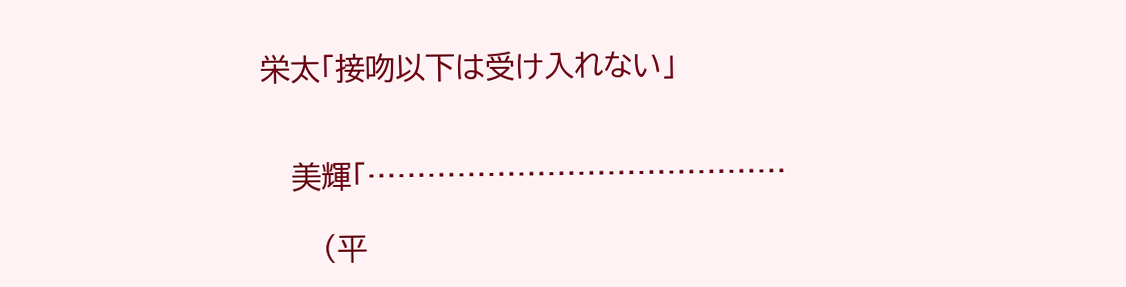栄太「接吻以下は受け入れない」


   美輝「……………………………………

      (平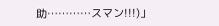助…………スマン!!!)」